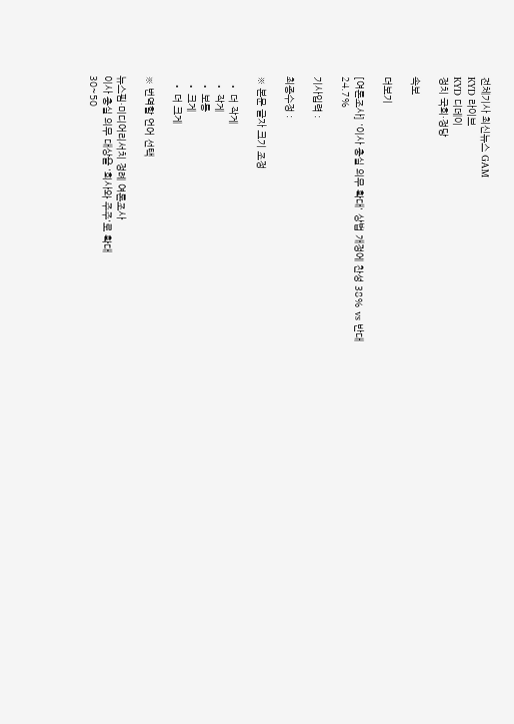전체기사 최신뉴스 GAM
KYD 라이브
KYD 디데이
정치 국회·정당

속보

더보기

[여론조사] '이사 충실 의무 확대' 상법 개정에 찬성 38% vs 반대 24.7%

기사입력 :

최종수정 :

※ 본문 글자 크기 조정

  • 더 작게
  • 작게
  • 보통
  • 크게
  • 더 크게

※ 번역할 언어 선택

뉴스핌·미디어리서치 정례 여론조사
이사 충실 의무 대상을 '회사와 주주'로 확대
30~50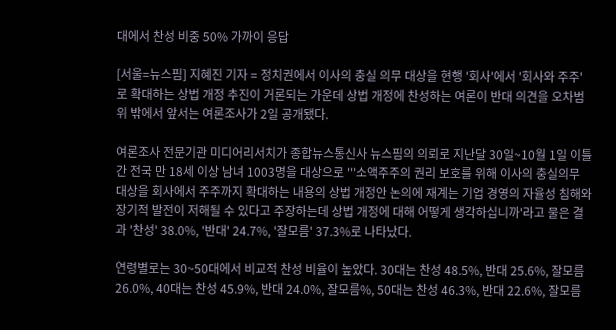대에서 찬성 비중 50% 가까이 응답

[서울=뉴스핌] 지혜진 기자 = 정치권에서 이사의 충실 의무 대상을 현행 '회사'에서 '회사와 주주'로 확대하는 상법 개정 추진이 거론되는 가운데 상법 개정에 찬성하는 여론이 반대 의견을 오차범위 밖에서 앞서는 여론조사가 2일 공개됐다.

여론조사 전문기관 미디어리서치가 종합뉴스통신사 뉴스핌의 의뢰로 지난달 30일~10월 1일 이틀간 전국 만 18세 이상 남녀 1003명을 대상으로 '''소액주주의 권리 보호를 위해 이사의 충실의무 대상을 회사에서 주주까지 확대하는 내용의 상법 개정안 논의에 재계는 기업 경영의 자율성 침해와 장기적 발전이 저해될 수 있다고 주장하는데 상법 개정에 대해 어떻게 생각하십니까'라고 물은 결과 '찬성' 38.0%, '반대' 24.7%, '잘모름' 37.3%로 나타났다.

연령별로는 30~50대에서 비교적 찬성 비율이 높았다. 30대는 찬성 48.5%, 반대 25.6%, 잘모름 26.0%, 40대는 찬성 45.9%, 반대 24.0%, 잘모름%, 50대는 찬성 46.3%, 반대 22.6%, 잘모름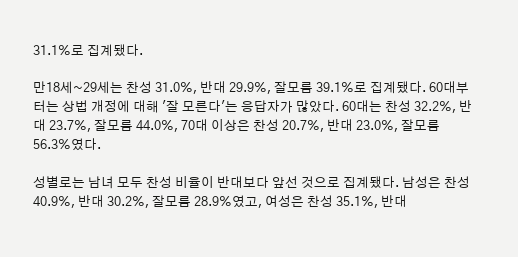31.1%로 집계됐다.

만18세~29세는 찬성 31.0%, 반대 29.9%, 잘모름 39.1%로 집계됐다. 60대부터는 상법 개정에 대해 '잘 모른다'는 응답자가 많았다. 60대는 찬성 32.2%, 반대 23.7%, 잘모름 44.0%, 70대 이상은 찬성 20.7%, 반대 23.0%, 잘모름 56.3%였다.

성별로는 남녀 모두 찬성 비율이 반대보다 앞선 것으로 집계됐다. 남성은 찬성 40.9%, 반대 30.2%, 잘모름 28.9%였고, 여성은 찬성 35.1%, 반대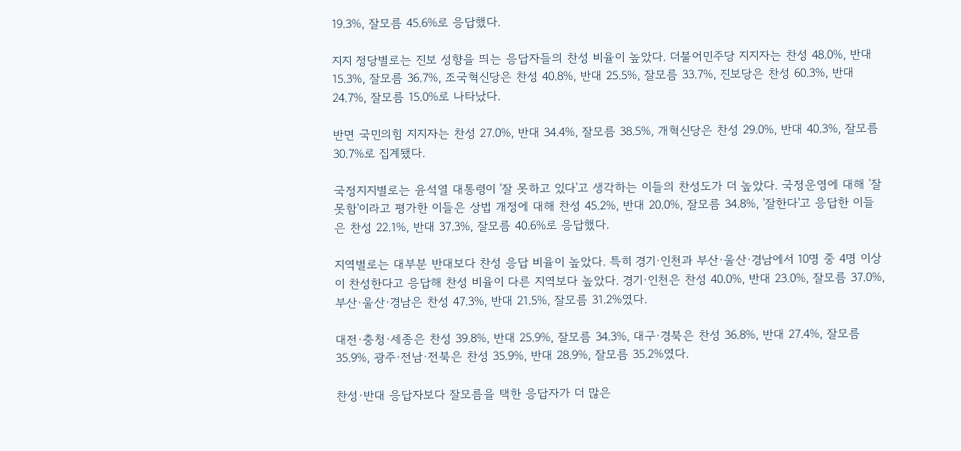19.3%, 잘모름 45.6%로 응답했다.

지지 정당별로는 진보 성향을 띄는 응답자들의 찬성 비율이 높았다. 더불어민주당 지지자는 찬성 48.0%, 반대 15.3%, 잘모름 36.7%, 조국혁신당은 찬성 40.8%, 반대 25.5%, 잘모름 33.7%, 진보당은 찬성 60.3%, 반대 24.7%, 잘모름 15.0%로 나타났다.

반면 국민의힘 지지자는 찬성 27.0%, 반대 34.4%, 잘모름 38.5%, 개혁신당은 찬성 29.0%, 반대 40.3%, 잘모름 30.7%로 집계됐다.

국정지지별로는 윤석열 대통령이 '잘 못하고 있다'고 생각하는 이들의 찬성도가 더 높았다. 국정운영에 대해 '잘못함'이라고 평가한 이들은 상법 개정에 대해 찬성 45.2%, 반대 20.0%, 잘모름 34.8%, '잘한다'고 응답한 이들은 찬성 22.1%, 반대 37.3%, 잘모름 40.6%로 응답했다.

지역별로는 대부분 반대보다 찬성 응답 비율이 높았다. 특히 경기·인천과 부산·울산·경남에서 10명 중 4명 이상이 찬성한다고 응답해 찬성 비율이 다른 지역보다 높았다. 경기·인천은 찬성 40.0%, 반대 23.0%, 잘모름 37.0%, 부산·울산·경남은 찬성 47.3%, 반대 21.5%, 잘모름 31.2%였다.

대전·충청·세종은 찬성 39.8%, 반대 25.9%, 잘모름 34.3%, 대구·경북은 찬성 36.8%, 반대 27.4%, 잘모름 35.9%, 광주·전남·전북은 찬성 35.9%, 반대 28.9%, 잘모름 35.2%였다.

찬성·반대 응답자보다 잘모름을 택한 응답자가 더 많은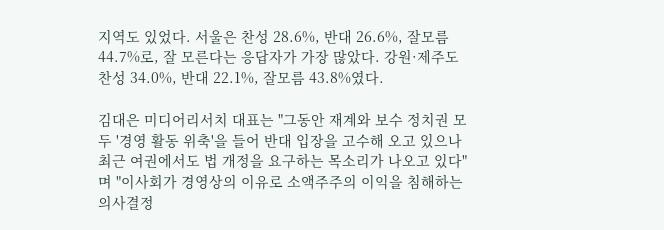지역도 있었다. 서울은 찬성 28.6%, 반대 26.6%, 잘모름 44.7%로, 잘 모른다는 응답자가 가장 많았다. 강원·제주도 찬성 34.0%, 반대 22.1%, 잘모름 43.8%였다.

김대은 미디어리서치 대표는 "그동안 재계와 보수 정치권 모두 '경영 활동 위축'을 들어 반대 입장을 고수해 오고 있으나 최근 여권에서도 법 개정을 요구하는 목소리가 나오고 있다"며 "이사회가 경영상의 이유로 소액주주의 이익을 침해하는 의사결정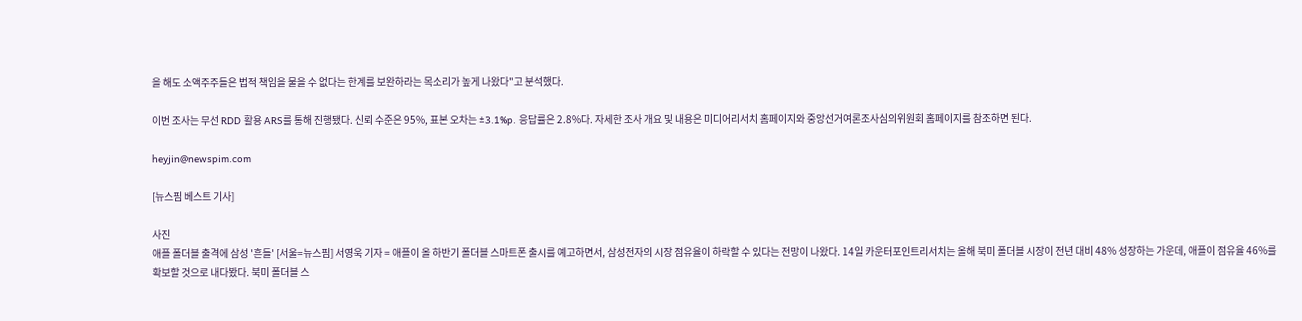을 해도 소액주주들은 법적 책임을 물을 수 없다는 한계를 보완하라는 목소리가 높게 나왔다"고 분석했다.

이번 조사는 무선 RDD 활용 ARS를 통해 진행됐다. 신뢰 수준은 95%, 표본 오차는 ±3.1%p. 응답률은 2.8%다. 자세한 조사 개요 및 내용은 미디어리서치 홈페이지와 중앙선거여론조사심의위원회 홈페이지를 참조하면 된다.

heyjin@newspim.com

[뉴스핌 베스트 기사]

사진
애플 폴더블 출격에 삼성 '흔들' [서울=뉴스핌] 서영욱 기자 = 애플이 올 하반기 폴더블 스마트폰 출시를 예고하면서, 삼성전자의 시장 점유율이 하락할 수 있다는 전망이 나왔다. 14일 카운터포인트리서치는 올해 북미 폴더블 시장이 전년 대비 48% 성장하는 가운데, 애플이 점유율 46%를 확보할 것으로 내다봤다. 북미 폴더블 스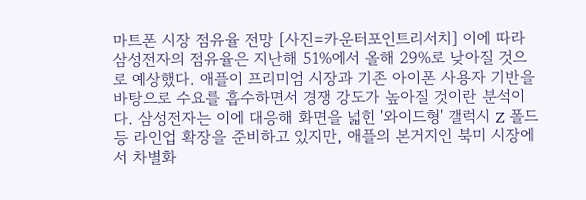마트폰 시장 점유율 전망 [사진=카운터포인트리서치] 이에 따라 삼성전자의 점유율은 지난해 51%에서 올해 29%로 낮아질 것으로 예상했다. 애플이 프리미엄 시장과 기존 아이폰 사용자 기반을 바탕으로 수요를 흡수하면서 경쟁 강도가 높아질 것이란 분석이다. 삼성전자는 이에 대응해 화면을 넓힌 '와이드형' 갤럭시 Z 폴드 등 라인업 확장을 준비하고 있지만, 애플의 본거지인 북미 시장에서 차별화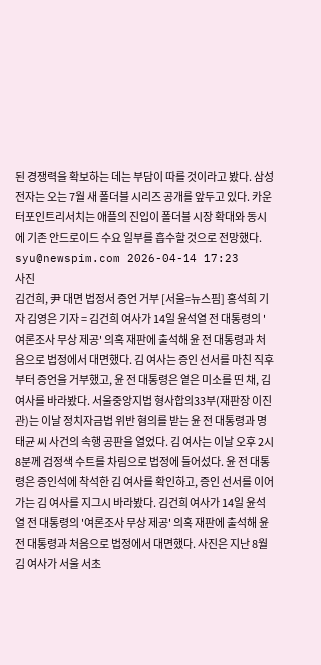된 경쟁력을 확보하는 데는 부담이 따를 것이라고 봤다. 삼성전자는 오는 7월 새 폴더블 시리즈 공개를 앞두고 있다. 카운터포인트리서치는 애플의 진입이 폴더블 시장 확대와 동시에 기존 안드로이드 수요 일부를 흡수할 것으로 전망했다. syu@newspim.com 2026-04-14 17:23
사진
김건희, 尹 대면 법정서 증언 거부 [서울=뉴스핌] 홍석희 기자 김영은 기자 = 김건희 여사가 14일 윤석열 전 대통령의 '여론조사 무상 제공' 의혹 재판에 출석해 윤 전 대통령과 처음으로 법정에서 대면했다. 김 여사는 증인 선서를 마친 직후부터 증언을 거부했고, 윤 전 대통령은 옅은 미소를 띤 채, 김 여사를 바라봤다. 서울중앙지법 형사합의33부(재판장 이진관)는 이날 정치자금법 위반 혐의를 받는 윤 전 대통령과 명태균 씨 사건의 속행 공판을 열었다. 김 여사는 이날 오후 2시 8분께 검정색 수트를 차림으로 법정에 들어섰다. 윤 전 대통령은 증인석에 착석한 김 여사를 확인하고, 증인 선서를 이어가는 김 여사를 지그시 바라봤다. 김건희 여사가 14일 윤석열 전 대통령의 '여론조사 무상 제공' 의혹 재판에 출석해 윤 전 대통령과 처음으로 법정에서 대면했다. 사진은 지난 8월 김 여사가 서울 서초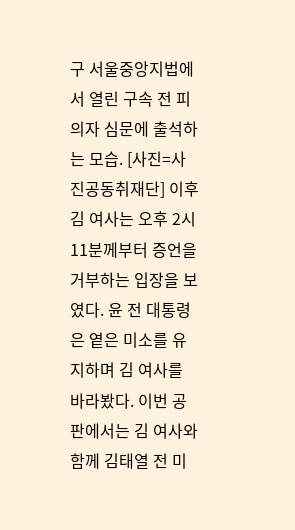구 서울중앙지법에서 열린 구속 전 피의자 심문에 출석하는 모습. [사진=사진공동취재단] 이후 김 여사는 오후 2시 11분께부터 증언을 거부하는 입장을 보였다. 윤 전 대통령은 옅은 미소를 유지하며 김 여사를 바라봤다. 이번 공판에서는 김 여사와 함께 김태열 전 미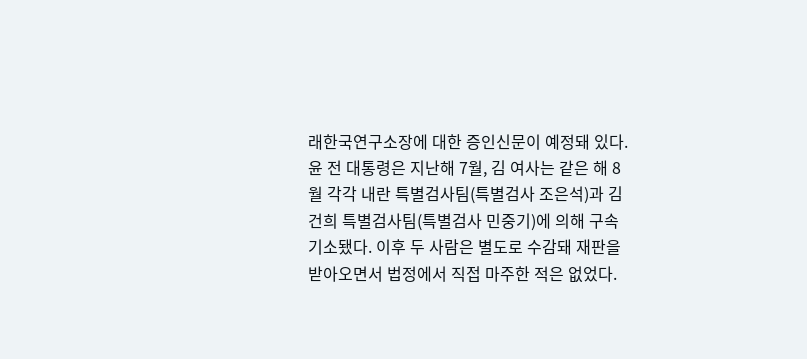래한국연구소장에 대한 증인신문이 예정돼 있다. 윤 전 대통령은 지난해 7월, 김 여사는 같은 해 8월 각각 내란 특별검사팀(특별검사 조은석)과 김건희 특별검사팀(특별검사 민중기)에 의해 구속기소됐다. 이후 두 사람은 별도로 수감돼 재판을 받아오면서 법정에서 직접 마주한 적은 없었다.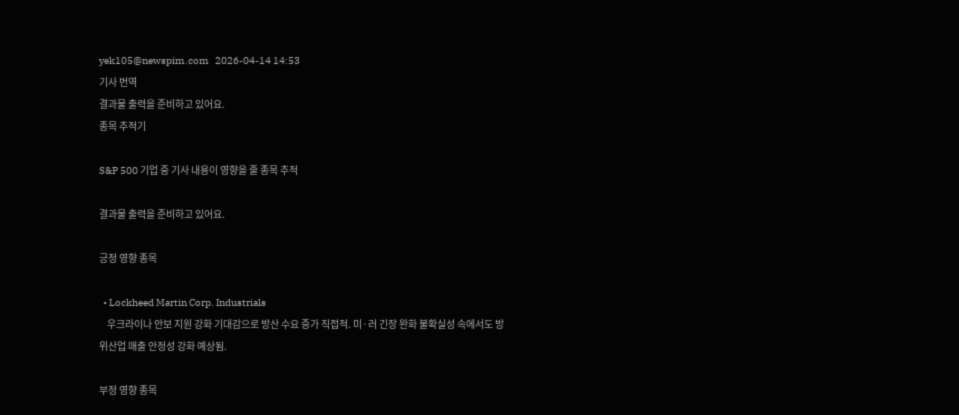yek105@newspim.com   2026-04-14 14:53
기사 번역
결과물 출력을 준비하고 있어요.
종목 추적기

S&P 500 기업 중 기사 내용이 영향을 줄 종목 추적

결과물 출력을 준비하고 있어요.

긍정 영향 종목

  • Lockheed Martin Corp. Industrials
    우크라이나 안보 지원 강화 기대감으로 방산 수요 증가 직접적. 미·러 긴장 완화 불확실성 속에서도 방위산업 매출 안정성 강화 예상됨.

부정 영향 종목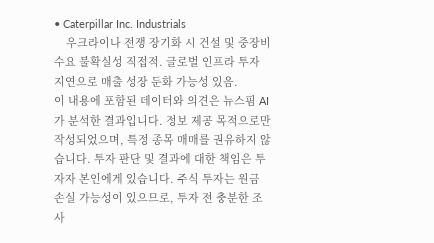• Caterpillar Inc. Industrials
    우크라이나 전쟁 장기화 시 건설 및 중장비 수요 불확실성 직접적. 글로벌 인프라 투자 지연으로 매출 성장 둔화 가능성 있음.
이 내용에 포함된 데이터와 의견은 뉴스핌 AI가 분석한 결과입니다. 정보 제공 목적으로만 작성되었으며, 특정 종목 매매를 권유하지 않습니다. 투자 판단 및 결과에 대한 책임은 투자자 본인에게 있습니다. 주식 투자는 원금 손실 가능성이 있으므로, 투자 전 충분한 조사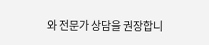와 전문가 상담을 권장합니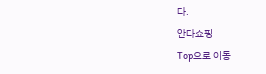다.
안다쇼핑
Top으로 이동